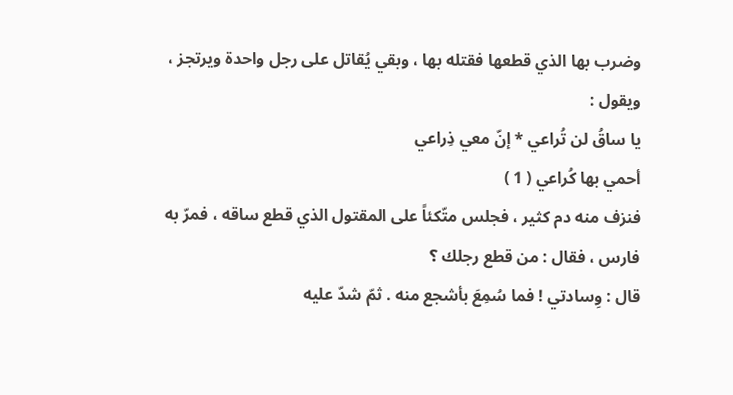وضرب بها الذي قطعها فقتله بها ، وبقي يُقاتل على رجل واحدة ويرتجز ،
ويقول :
يا ساقُ لن تُراعي * إنّ معي ذِراعي
أحمي بها كُراعي ( 1 )
فنزف منه دم كثير ، فجلس متّكئاً على المقتول الذي قطع ساقه ، فمرّ به
فارس ، فقال : من قطع رجلك ؟
قال : وِسادتي ! فما سُمِعَ بأشجع منه . ثمّ شدّ عليه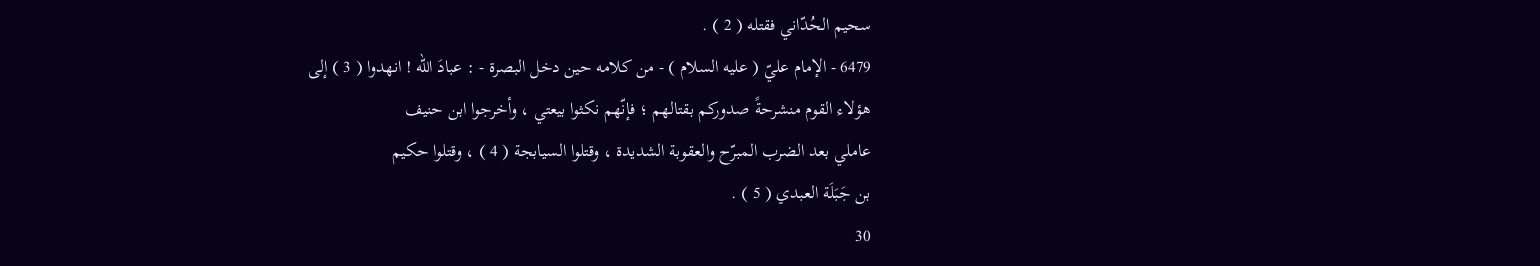سحيم الحُدّاني فقتله ( 2 ) .
6479 - الإمام عليّ ( عليه السلام ) - من كلامه حين دخل البصرة - : عبادَ الله ! انهدوا ( 3 ) إلى
هؤلاء القوم منشرحةً صدوركم بقتالهم ؛ فإنّهم نكثوا بيعتي ، وأخرجوا ابن حنيف
عاملي بعد الضرب المبرّح والعقوبة الشديدة ، وقتلوا السيابجة ( 4 ) ، وقتلوا حكيم
بن جَبَلَة العبدي ( 5 ) .
30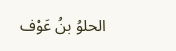الحلوُ بنُ عَوْف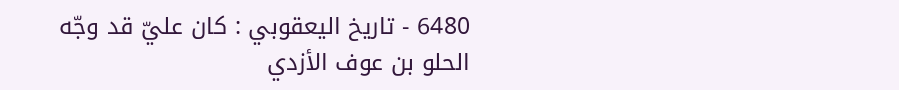6480 - تاريخ اليعقوبي : كان عليّ قد وجّه الحلو بن عوف الأزدي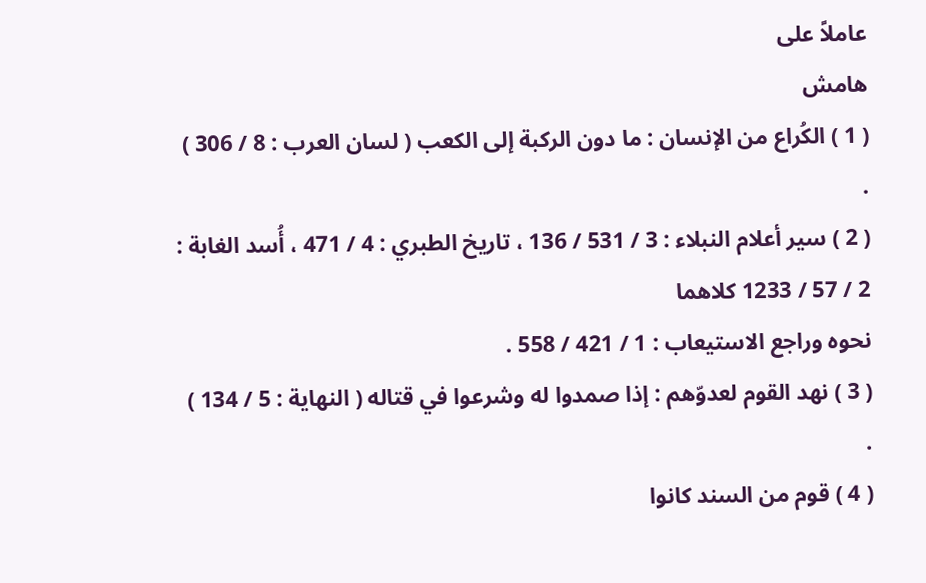عاملاً على
هامش
( 1 ) الكُراع من الإنسان : ما دون الركبة إلى الكعب ( لسان العرب : 8 / 306 ) .
( 2 ) سير أعلام النبلاء : 3 / 531 / 136 ، تاريخ الطبري : 4 / 471 ، أُسد الغابة : 2 / 57 / 1233 كلاهما
نحوه وراجع الاستيعاب : 1 / 421 / 558 .
( 3 ) نهد القوم لعدوّهم : إذا صمدوا له وشرعوا في قتاله ( النهاية : 5 / 134 ) .
( 4 ) قوم من السند كانوا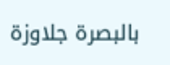بالبصرة جلاوزة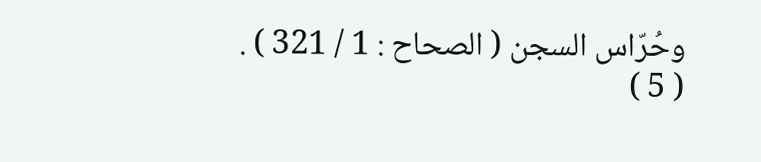وحُرّاس السجن ( الصحاح : 1 / 321 ) .
( 5 )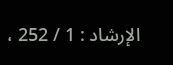الإرشاد : 1 / 252 ،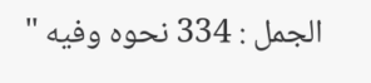الجمل : 334 نحوه وفيه "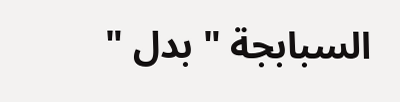السبابجة " بدل "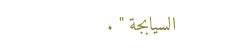السيابجة " .